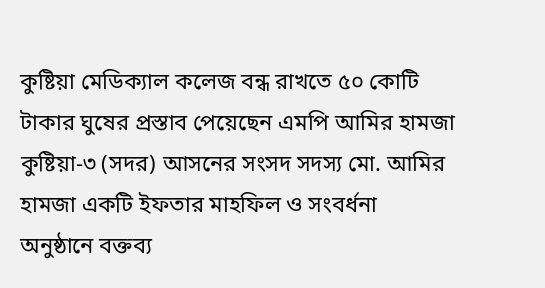কুষ্টিয়া মেডিক্যাল কলেজ বন্ধ রাখতে ৫০ কোটি টাকার ঘুষের প্রস্তাব পেয়েছেন এমপি আমির হামজা
কুষ্টিয়া-৩ (সদর) আসনের সংসদ সদস্য মো. আমির হামজা একটি ইফতার মাহফিল ও সংবর্ধনা অনুষ্ঠানে বক্তব্য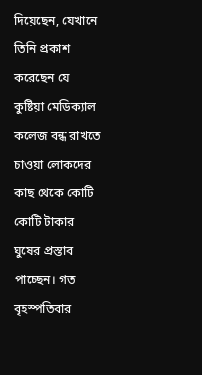দিয়েছেন, যেখানে তিনি প্রকাশ করেছেন যে কুষ্টিয়া মেডিক্যাল কলেজ বন্ধ রাখতে চাওয়া লোকদের কাছ থেকে কোটি কোটি টাকার ঘুষের প্রস্তাব পাচ্ছেন। গত বৃহস্পতিবার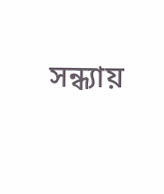সন্ধ্যায়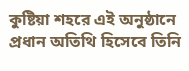কুষ্টিয়া শহরে এই অনুষ্ঠানে প্রধান অতিথি হিসেবে তিনি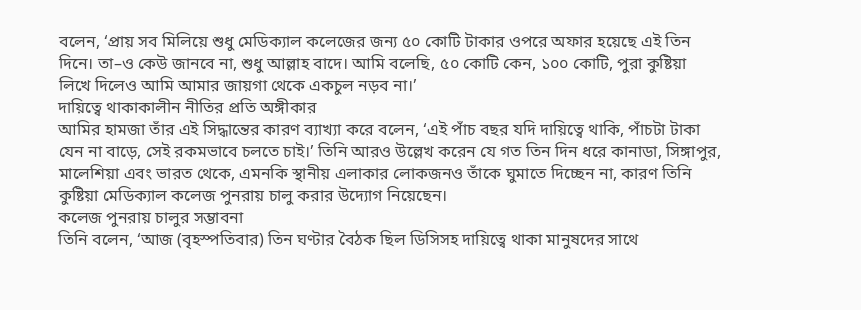বলেন, ‘প্রায় সব মিলিয়ে শুধু মেডিক্যাল কলেজের জন্য ৫০ কোটি টাকার ওপরে অফার হয়েছে এই তিন দিনে। তা–ও কেউ জানবে না, শুধু আল্লাহ বাদে। আমি বলেছি, ৫০ কোটি কেন, ১০০ কোটি, পুরা কুষ্টিয়া লিখে দিলেও আমি আমার জায়গা থেকে একচুল নড়ব না।’
দায়িত্বে থাকাকালীন নীতির প্রতি অঙ্গীকার
আমির হামজা তাঁর এই সিদ্ধান্তের কারণ ব্যাখ্যা করে বলেন, ‘এই পাঁচ বছর যদি দায়িত্বে থাকি, পাঁচটা টাকা যেন না বাড়ে, সেই রকমভাবে চলতে চাই।’ তিনি আরও উল্লেখ করেন যে গত তিন দিন ধরে কানাডা, সিঙ্গাপুর, মালেশিয়া এবং ভারত থেকে, এমনকি স্থানীয় এলাকার লোকজনও তাঁকে ঘুমাতে দিচ্ছেন না, কারণ তিনি কুষ্টিয়া মেডিক্যাল কলেজ পুনরায় চালু করার উদ্যোগ নিয়েছেন।
কলেজ পুনরায় চালুর সম্ভাবনা
তিনি বলেন, ‘আজ (বৃহস্পতিবার) তিন ঘণ্টার বৈঠক ছিল ডিসিসহ দায়িত্বে থাকা মানুষদের সাথে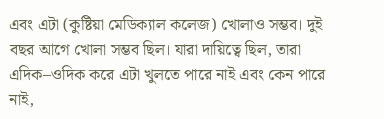এবং এটা (কুষ্টিয়া মেডিক্যাল কলেজ) খোলাও সম্ভব। দুই বছর আগে খোলা সম্ভব ছিল। যারা দায়িত্বে ছিল, তারা এদিক–ওদিক করে এটা খুলতে পারে নাই এবং কেন পারে নাই,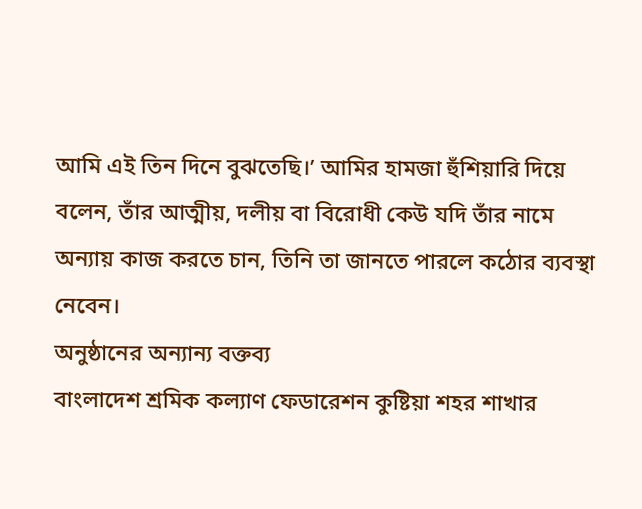আমি এই তিন দিনে বুঝতেছি।’ আমির হামজা হুঁশিয়ারি দিয়ে বলেন, তাঁর আত্মীয়, দলীয় বা বিরোধী কেউ যদি তাঁর নামে অন্যায় কাজ করতে চান, তিনি তা জানতে পারলে কঠোর ব্যবস্থা নেবেন।
অনুষ্ঠানের অন্যান্য বক্তব্য
বাংলাদেশ শ্রমিক কল্যাণ ফেডারেশন কুষ্টিয়া শহর শাখার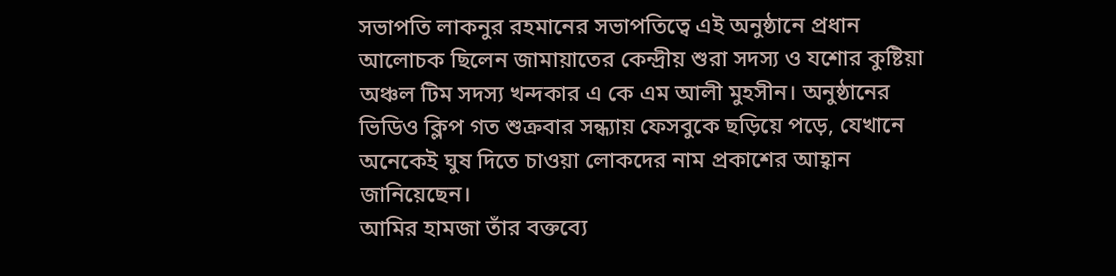সভাপতি লাকনুর রহমানের সভাপতিত্বে এই অনুষ্ঠানে প্রধান আলোচক ছিলেন জামায়াতের কেন্দ্রীয় শুরা সদস্য ও যশোর কুষ্টিয়া অঞ্চল টিম সদস্য খন্দকার এ কে এম আলী মুহসীন। অনুষ্ঠানের ভিডিও ক্লিপ গত শুক্রবার সন্ধ্যায় ফেসবুকে ছড়িয়ে পড়ে, যেখানে অনেকেই ঘুষ দিতে চাওয়া লোকদের নাম প্রকাশের আহ্বান জানিয়েছেন।
আমির হামজা তাঁর বক্তব্যে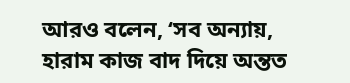আরও বলেন, ‘সব অন্যায়, হারাম কাজ বাদ দিয়ে অন্তত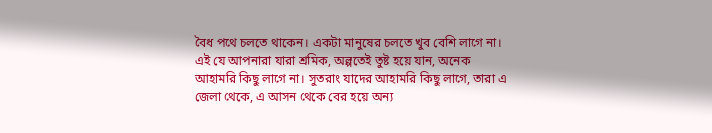বৈধ পথে চলতে থাকেন। একটা মানুষের চলতে খুব বেশি লাগে না। এই যে আপনারা যারা শ্রমিক, অল্পতেই তুষ্ট হয়ে যান, অনেক আহামরি কিছু লাগে না। সুতরাং যাদের আহামরি কিছু লাগে, তারা এ জেলা থেকে, এ আসন থেকে বের হয়ে অন্য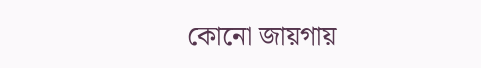কোনো জায়গায়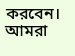করবেন। আমরা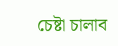চেষ্টা চালাব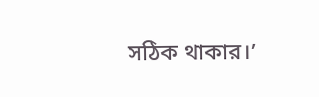সঠিক থাকার।’